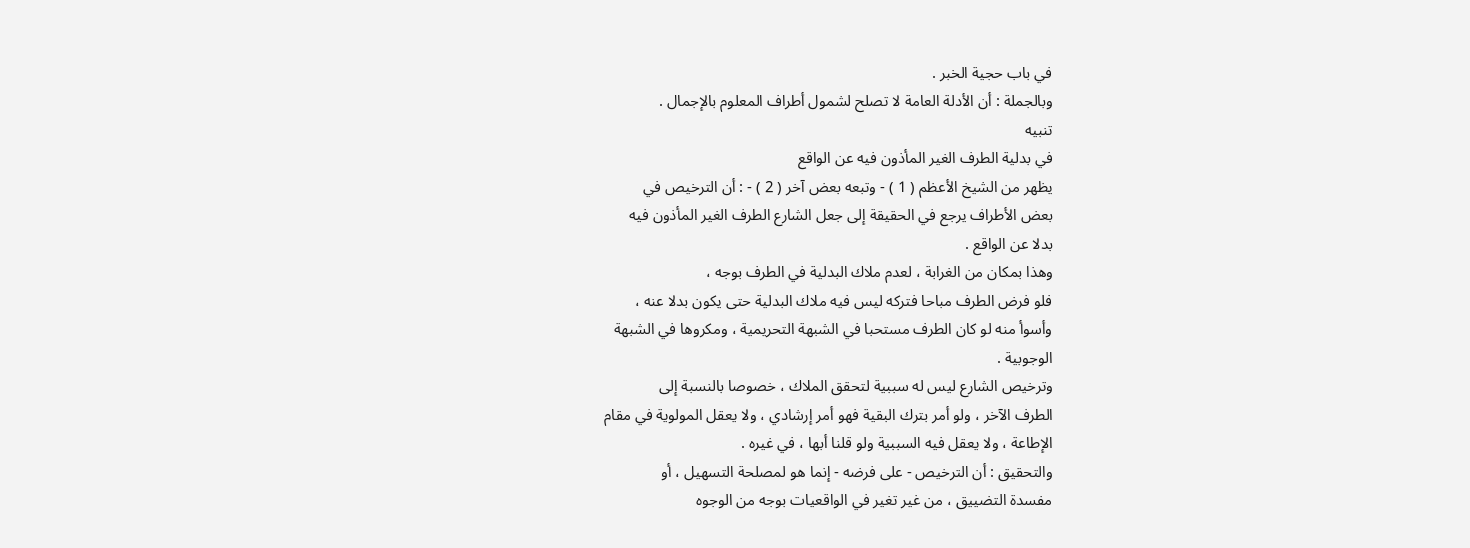في باب حجية الخبر .
وبالجملة : أن الأدلة العامة لا تصلح لشمول أطراف المعلوم بالإجمال .
تنبيه
في بدلية الطرف الغير المأذون فيه عن الواقع
يظهر من الشيخ الأعظم ( 1 ) - وتبعه بعض آخر ( 2 ) - : أن الترخيص في
بعض الأطراف يرجع في الحقيقة إلى جعل الشارع الطرف الغير المأذون فيه
بدلا عن الواقع .
وهذا بمكان من الغرابة ، لعدم ملاك البدلية في الطرف بوجه ،
فلو فرض الطرف مباحا فتركه ليس فيه ملاك البدلية حتى يكون بدلا عنه ،
وأسوأ منه لو كان الطرف مستحبا في الشبهة التحريمية ، ومكروها في الشبهة
الوجوبية .
وترخيص الشارع ليس له سببية لتحقق الملاك ، خصوصا بالنسبة إلى
الطرف الآخر ، ولو أمر بترك البقية فهو أمر إرشادي ، ولا يعقل المولوية في مقام
الإطاعة ، ولا يعقل فيه السببية ولو قلنا أبها ، في غيره .
والتحقيق : أن الترخيص - على فرضه - إنما هو لمصلحة التسهيل ، أو
مفسدة التضييق ، من غير تغير في الواقعيات بوجه من الوجوه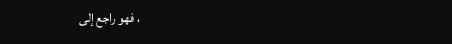، فهو راجع إلى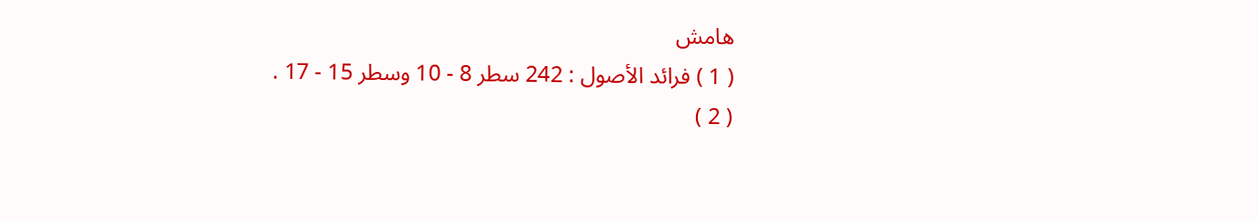هامش
( 1 ) فرائد الأصول : 242 سطر 8 - 10 وسطر 15 - 17 .
( 2 )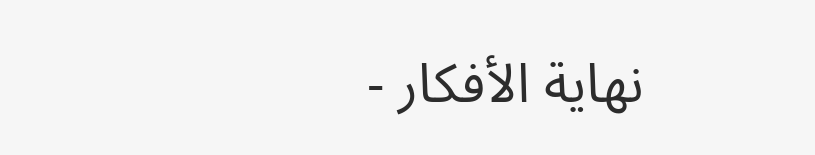نهاية الأفكار -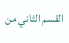القسم الثاني من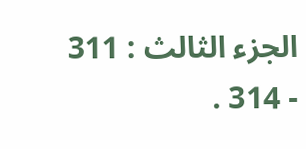الجزء الثالث : 311 - 314 .